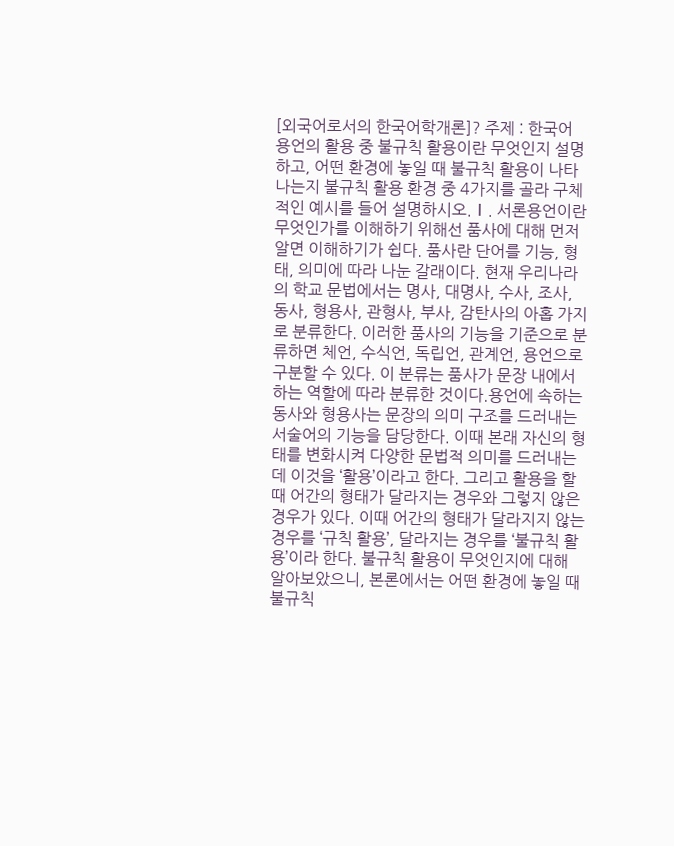[외국어로서의 한국어학개론]? 주제 : 한국어 용언의 활용 중 불규칙 활용이란 무엇인지 설명하고, 어떤 환경에 놓일 때 불규칙 활용이 나타나는지 불규칙 활용 환경 중 4가지를 골라 구체적인 예시를 들어 설명하시오.Ⅰ. 서론용언이란 무엇인가를 이해하기 위해선 품사에 대해 먼저 알면 이해하기가 쉽다. 품사란 단어를 기능, 형태, 의미에 따라 나눈 갈래이다. 현재 우리나라의 학교 문법에서는 명사, 대명사, 수사, 조사, 동사, 형용사, 관형사, 부사, 감탄사의 아홉 가지로 분류한다. 이러한 품사의 기능을 기준으로 분류하면 체언, 수식언, 독립언, 관계언, 용언으로 구분할 수 있다. 이 분류는 품사가 문장 내에서 하는 역할에 따라 분류한 것이다.용언에 속하는 동사와 형용사는 문장의 의미 구조를 드러내는 서술어의 기능을 담당한다. 이때 본래 자신의 형태를 변화시켜 다양한 문법적 의미를 드러내는데 이것을 ‘활용’이라고 한다. 그리고 활용을 할 때 어간의 형태가 달라지는 경우와 그렇지 않은 경우가 있다. 이때 어간의 형태가 달라지지 않는 경우를 ‘규칙 활용’, 달라지는 경우를 ‘불규칙 활용’이라 한다. 불규칙 활용이 무엇인지에 대해 알아보았으니, 본론에서는 어떤 환경에 놓일 때 불규칙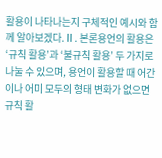활용이 나타나는지 구체적인 예시와 함께 알아보겠다.Ⅱ. 본론용언의 활용은 ‘규칙 활용’과 ‘불규칙 활용’ 두 가지로 나눌 수 있으며, 용언이 활용할 때 어간이나 어미 모두의 형태 변화가 없으면 규칙 활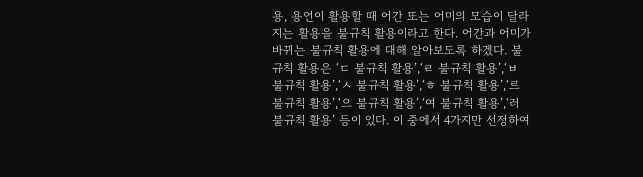용, 용언이 활용할 때 어간 또는 어미의 모습이 달라지는 활용을 불규칙 활용이라고 한다. 어간과 어미가 바뀌는 불규칙 활용에 대해 알아보도록 하겠다. 불규칙 활용은 ‘ㄷ 불규칙 활용’,‘ㄹ 불규칙 활용’,‘ㅂ 불규칙 활용’,‘ㅅ 불규칙 활용’,‘ㅎ 불규칙 활용’,‘르 불규칙 활용’,‘으 불규칙 활용’,‘여 불규칙 활용’,‘러 불규칙 활용’ 등이 있다. 이 중에서 4가지만 선정하여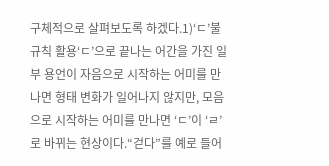구체적으로 살펴보도록 하겠다.1)‘ㄷ’불규칙 활용‘ㄷ’으로 끝나는 어간을 가진 일부 용언이 자음으로 시작하는 어미를 만나면 형태 변화가 일어나지 않지만, 모음으로 시작하는 어미를 만나면 ‘ㄷ’이 ‘ㄹ’로 바뀌는 현상이다.“걷다”를 예로 들어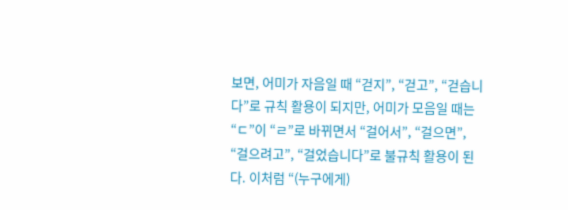보면, 어미가 자음일 때 “걷지”, “걷고”, “걷습니다”로 규칙 활용이 되지만, 어미가 모음일 때는 “ㄷ”이 “ㄹ”로 바뀌면서 “걸어서”, “걸으면”, “걸으려고”, “걸었습니다”로 불규칙 활용이 된다. 이처럼 “(누구에게)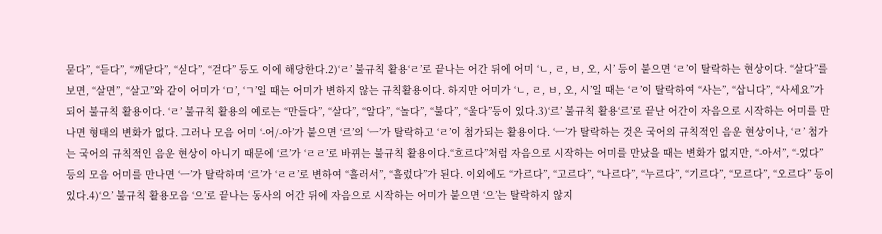묻다”, “듣다”, “깨닫다”, “싣다”, “걷다” 등도 이에 해당한다.2)‘ㄹ’ 불규칙 활용‘ㄹ’로 끝나는 어간 뒤에 어미 ‘ㄴ, ㄹ, ㅂ, 오, 시’ 등이 붙으면 ‘ㄹ’이 탈락하는 현상이다. “살다”를 보면, “살면”, “살고”와 같이 어미가 ‘ㅁ’, ‘ㄱ’일 때는 어미가 변하지 않는 규칙활용이다. 하지만 어미가 ‘ㄴ, ㄹ, ㅂ, 오, 시’일 때는 ‘ㄹ’이 탈락하여 “사는”, “삽니다”, “사세요”가 되어 불규칙 활용이다. ‘ㄹ’ 불규칙 활용의 예로는 “만들다”, “살다”, “알다”, “놀다”, “불다”, “울다”등이 있다.3)‘르’ 불규칙 활용‘르’로 끝난 어간이 자음으로 시작하는 어미를 만나면 형태의 변화가 없다. 그러나 모음 어미 ‘-어/-아’가 붙으면 ‘르’의 ‘ㅡ’가 탈락하고 ‘ㄹ’이 첨가되는 활용이다. ‘ㅡ’가 탈락하는 것은 국어의 규칙적인 음운 현상이나, ‘ㄹ’ 첨가는 국어의 규칙적인 음운 현상이 아니기 때문에 ‘르’가 ‘ㄹㄹ’로 바뀌는 불규칙 활용이다.“흐르다”처럼 자음으로 시작하는 어미를 만났을 때는 변화가 없지만, “-아서”, “-었다” 등의 모음 어미를 만나면 ‘ㅡ’가 탈락하며 ‘르’가 ‘ㄹㄹ’로 변하여 “흘러서”, “흘렀다”가 된다. 이외에도 “가르다”, “고르다”, “나르다”, “누르다”, “기르다”, “모르다”, “오르다” 등이 있다.4)‘으’ 불규칙 활용모음 ‘으’로 끝나는 동사의 어간 뒤에 자음으로 시작하는 어미가 붙으면 ‘으’는 탈락하지 않지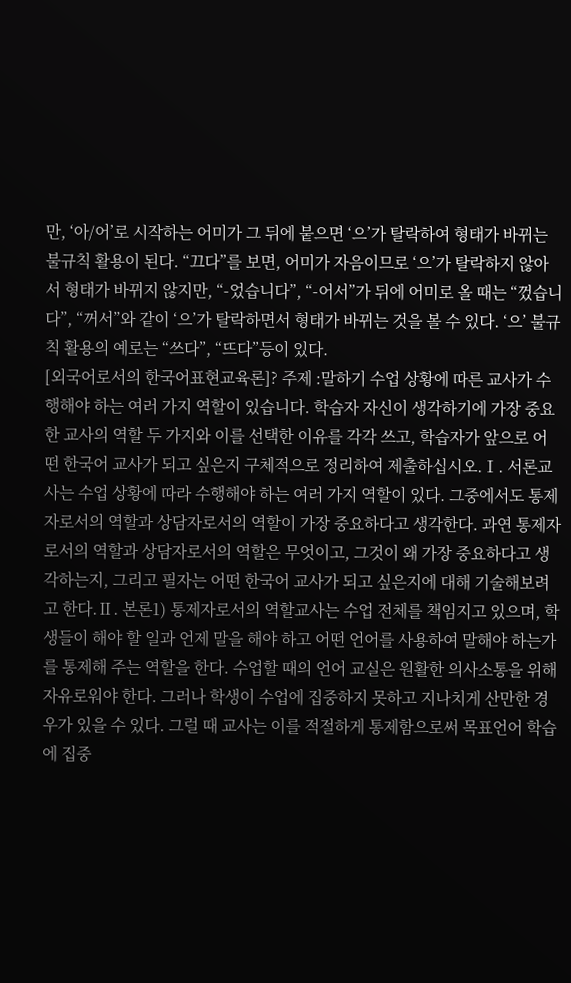만, ‘아/어’로 시작하는 어미가 그 뒤에 붙으면 ‘으’가 탈락하여 형태가 바뀌는 불규칙 활용이 된다. “끄다”를 보면, 어미가 자음이므로 ‘으’가 탈락하지 않아서 형태가 바뀌지 않지만, “-었습니다”, “-어서”가 뒤에 어미로 올 때는 “껐습니다”, “꺼서”와 같이 ‘으’가 탈락하면서 형태가 바뀌는 것을 볼 수 있다. ‘으’ 불규칙 활용의 예로는 “쓰다”, “뜨다”등이 있다.
[외국어로서의 한국어표현교육론]? 주제 :말하기 수업 상황에 따른 교사가 수행해야 하는 여러 가지 역할이 있습니다. 학습자 자신이 생각하기에 가장 중요한 교사의 역할 두 가지와 이를 선택한 이유를 각각 쓰고, 학습자가 앞으로 어떤 한국어 교사가 되고 싶은지 구체적으로 정리하여 제출하십시오.Ⅰ. 서론교사는 수업 상황에 따라 수행해야 하는 여러 가지 역할이 있다. 그중에서도 통제자로서의 역할과 상담자로서의 역할이 가장 중요하다고 생각한다. 과연 통제자로서의 역할과 상담자로서의 역할은 무엇이고, 그것이 왜 가장 중요하다고 생각하는지, 그리고 필자는 어떤 한국어 교사가 되고 싶은지에 대해 기술해보려고 한다.Ⅱ. 본론1) 통제자로서의 역할교사는 수업 전체를 책임지고 있으며, 학생들이 해야 할 일과 언제 말을 해야 하고 어떤 언어를 사용하여 말해야 하는가를 통제해 주는 역할을 한다. 수업할 때의 언어 교실은 원활한 의사소통을 위해 자유로워야 한다. 그러나 학생이 수업에 집중하지 못하고 지나치게 산만한 경우가 있을 수 있다. 그럴 때 교사는 이를 적절하게 통제함으로써 목표언어 학습에 집중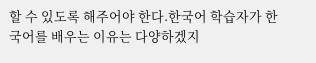할 수 있도록 해주어야 한다.한국어 학습자가 한국어를 배우는 이유는 다양하겠지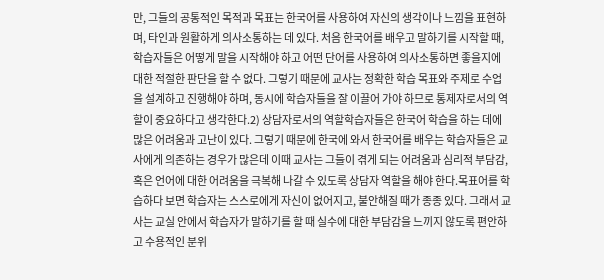만, 그들의 공통적인 목적과 목표는 한국어를 사용하여 자신의 생각이나 느낌을 표현하며, 타인과 원활하게 의사소통하는 데 있다. 처음 한국어를 배우고 말하기를 시작할 때, 학습자들은 어떻게 말을 시작해야 하고 어떤 단어를 사용하여 의사소통하면 좋을지에 대한 적절한 판단을 할 수 없다. 그렇기 때문에 교사는 정확한 학습 목표와 주제로 수업을 설계하고 진행해야 하며, 동시에 학습자들을 잘 이끌어 가야 하므로 통제자로서의 역할이 중요하다고 생각한다.2) 상담자로서의 역할학습자들은 한국어 학습을 하는 데에 많은 어려움과 고난이 있다. 그렇기 때문에 한국에 와서 한국어를 배우는 학습자들은 교사에게 의존하는 경우가 많은데 이때 교사는 그들이 겪게 되는 어려움과 심리적 부담감, 혹은 언어에 대한 어려움을 극복해 나갈 수 있도록 상담자 역할을 해야 한다.목표어를 학습하다 보면 학습자는 스스로에게 자신이 없어지고, 불안해질 때가 종종 있다. 그래서 교사는 교실 안에서 학습자가 말하기를 할 때 실수에 대한 부담감을 느끼지 않도록 편안하고 수용적인 분위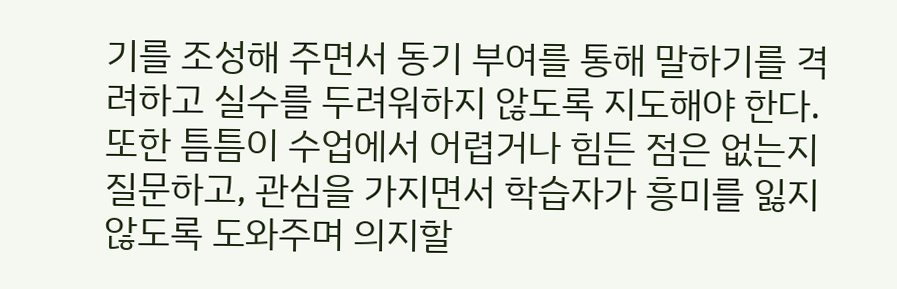기를 조성해 주면서 동기 부여를 통해 말하기를 격려하고 실수를 두려워하지 않도록 지도해야 한다. 또한 틈틈이 수업에서 어렵거나 힘든 점은 없는지 질문하고, 관심을 가지면서 학습자가 흥미를 잃지 않도록 도와주며 의지할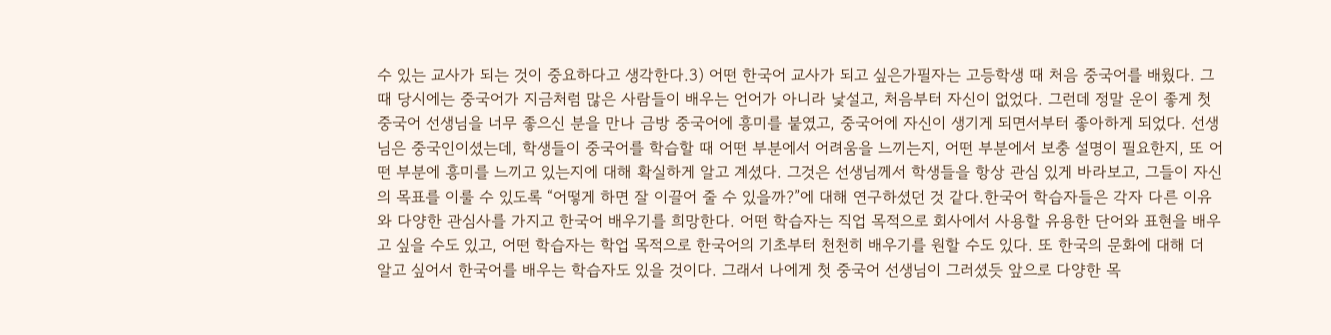수 있는 교사가 되는 것이 중요하다고 생각한다.3) 어떤 한국어 교사가 되고 싶은가필자는 고등학생 때 처음 중국어를 배웠다. 그때 당시에는 중국어가 지금처럼 많은 사람들이 배우는 언어가 아니라 낯설고, 처음부터 자신이 없었다. 그런데 정말 운이 좋게 첫 중국어 선생님을 너무 좋으신 분을 만나 금방 중국어에 흥미를 붙였고, 중국어에 자신이 생기게 되면서부터 좋아하게 되었다. 선생님은 중국인이셨는데, 학생들이 중국어를 학습할 때 어떤 부분에서 어려움을 느끼는지, 어떤 부분에서 보충 설명이 필요한지, 또 어떤 부분에 흥미를 느끼고 있는지에 대해 확실하게 알고 계셨다. 그것은 선생님께서 학생들을 항상 관심 있게 바라보고, 그들이 자신의 목표를 이룰 수 있도록 “어떻게 하면 잘 이끌어 줄 수 있을까?”에 대해 연구하셨던 것 같다.한국어 학습자들은 각자 다른 이유와 다양한 관심사를 가지고 한국어 배우기를 희망한다. 어떤 학습자는 직업 목적으로 회사에서 사용할 유용한 단어와 표현을 배우고 싶을 수도 있고, 어떤 학습자는 학업 목적으로 한국어의 기초부터 천천히 배우기를 원할 수도 있다. 또 한국의 문화에 대해 더 알고 싶어서 한국어를 배우는 학습자도 있을 것이다. 그래서 나에게 첫 중국어 선생님이 그러셨듯 앞으로 다양한 목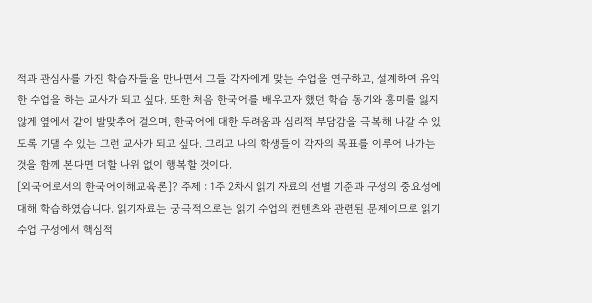적과 관심사를 가진 학습자들을 만나면서 그들 각자에게 맞는 수업을 연구하고, 설계하여 유익한 수업을 하는 교사가 되고 싶다. 또한 처음 한국어를 배우고자 했던 학습 동기와 흥미를 잃지 않게 옆에서 같이 발맞추어 걸으며, 한국어에 대한 두려움과 심리적 부담감을 극복해 나갈 수 있도록 기댈 수 있는 그런 교사가 되고 싶다. 그리고 나의 학생들이 각자의 목표를 이루어 나가는 것을 함께 본다면 더할 나위 없이 행복할 것이다.
[외국어로서의 한국어이해교육론]? 주제 : 1주 2차시 읽기 자료의 선별 기준과 구성의 중요성에 대해 학습하였습니다. 읽기자료는 궁극적으로는 읽기 수업의 컨텐츠와 관련된 문제이므로 읽기 수업 구성에서 핵심적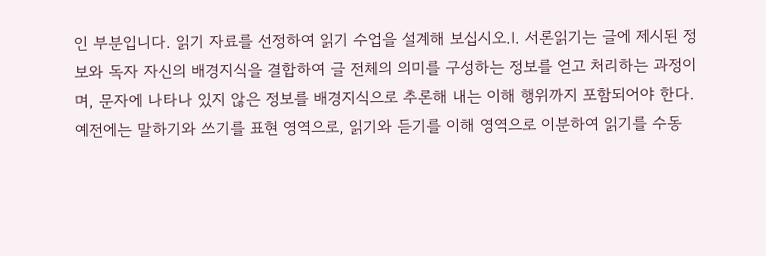인 부분입니다. 읽기 자료를 선정하여 읽기 수업을 설계해 보십시오.Ⅰ. 서론읽기는 글에 제시된 정보와 독자 자신의 배경지식을 결합하여 글 전체의 의미를 구성하는 정보를 얻고 처리하는 과정이며, 문자에 나타나 있지 않은 정보를 배경지식으로 추론해 내는 이해 행위까지 포함되어야 한다. 예전에는 말하기와 쓰기를 표현 영역으로, 읽기와 듣기를 이해 영역으로 이분하여 읽기를 수동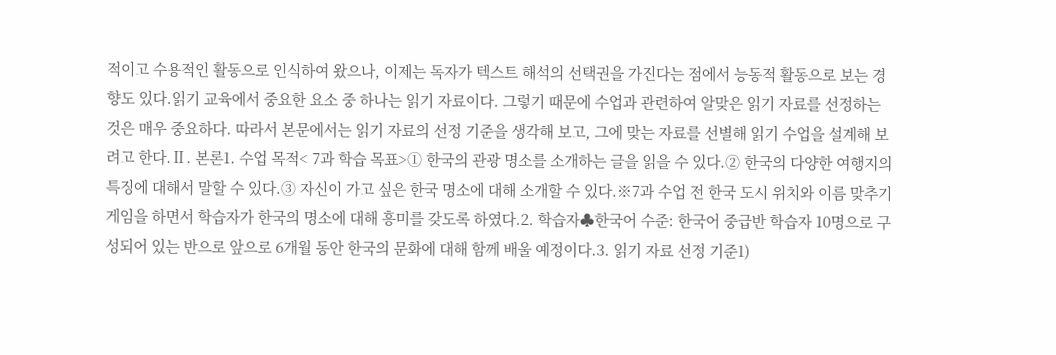적이고 수용적인 활동으로 인식하여 왔으나, 이제는 독자가 텍스트 해석의 선택권을 가진다는 점에서 능동적 활동으로 보는 경향도 있다.읽기 교육에서 중요한 요소 중 하나는 읽기 자료이다. 그렇기 때문에 수업과 관련하여 알맞은 읽기 자료를 선정하는 것은 매우 중요하다. 따라서 본문에서는 읽기 자료의 선정 기준을 생각해 보고, 그에 맞는 자료를 선별해 읽기 수업을 설계해 보려고 한다.Ⅱ. 본론1. 수업 목적< 7과 학습 목표>① 한국의 관광 명소를 소개하는 글을 읽을 수 있다.② 한국의 다양한 여행지의 특징에 대해서 말할 수 있다.③ 자신이 가고 싶은 한국 명소에 대해 소개할 수 있다.※7과 수업 전 한국 도시 위치와 이름 맞추기 게임을 하면서 학습자가 한국의 명소에 대해 흥미를 갖도록 하였다.2. 학습자♣한국어 수준: 한국어 중급반 학습자 10명으로 구성되어 있는 반으로 앞으로 6개월 동안 한국의 문화에 대해 함께 배울 예정이다.3. 읽기 자료 선정 기준1)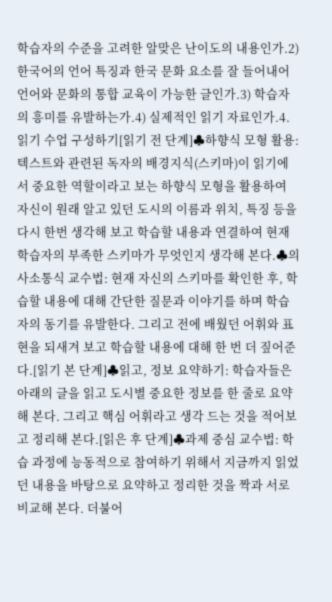학습자의 수준을 고려한 알맞은 난이도의 내용인가.2) 한국어의 언어 특징과 한국 문화 요소를 잘 들어내어 언어와 문화의 통합 교육이 가능한 글인가.3) 학습자의 흥미를 유발하는가.4) 실제적인 읽기 자료인가.4. 읽기 수업 구성하기[읽기 전 단계]♣하향식 모형 활용: 텍스트와 관련된 독자의 배경지식(스키마)이 읽기에서 중요한 역할이라고 보는 하향식 모형을 활용하여 자신이 원래 알고 있던 도시의 이름과 위치, 특징 등을 다시 한번 생각해 보고 학습할 내용과 연결하여 현재 학습자의 부족한 스키마가 무엇인지 생각해 본다.♣의사소통식 교수법: 현재 자신의 스키마를 확인한 후, 학습할 내용에 대해 간단한 질문과 이야기를 하며 학습자의 동기를 유발한다. 그리고 전에 배웠던 어휘와 표현을 되새겨 보고 학습할 내용에 대해 한 번 더 짚어준다.[읽기 본 단계]♣읽고, 정보 요약하기: 학습자들은 아래의 글을 읽고 도시별 중요한 정보를 한 줄로 요약해 본다. 그리고 핵심 어휘라고 생각 드는 것을 적어보고 정리해 본다.[읽은 후 단계]♣과제 중심 교수법: 학습 과정에 능동적으로 참여하기 위해서 지금까지 읽었던 내용을 바탕으로 요약하고 정리한 것을 짝과 서로 비교해 본다. 더불어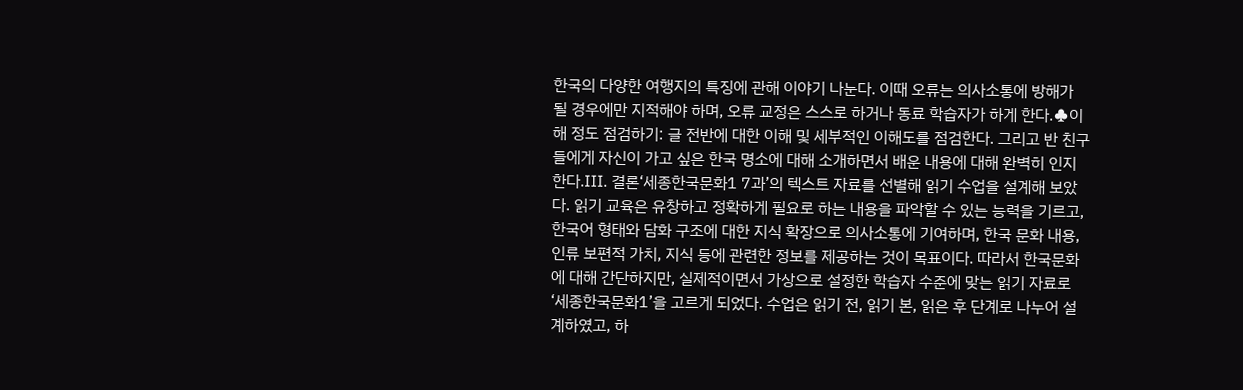한국의 다양한 여행지의 특징에 관해 이야기 나눈다. 이때 오류는 의사소통에 방해가 될 경우에만 지적해야 하며, 오류 교정은 스스로 하거나 동료 학습자가 하게 한다.♣이해 정도 점검하기: 글 전반에 대한 이해 및 세부적인 이해도를 점검한다. 그리고 반 친구들에게 자신이 가고 싶은 한국 명소에 대해 소개하면서 배운 내용에 대해 완벽히 인지한다.Ⅲ. 결론‘세종한국문화1 7과’의 텍스트 자료를 선별해 읽기 수업을 설계해 보았다. 읽기 교육은 유창하고 정확하게 필요로 하는 내용을 파악할 수 있는 능력을 기르고, 한국어 형태와 담화 구조에 대한 지식 확장으로 의사소통에 기여하며, 한국 문화 내용, 인류 보편적 가치, 지식 등에 관련한 정보를 제공하는 것이 목표이다. 따라서 한국문화에 대해 간단하지만, 실제적이면서 가상으로 설정한 학습자 수준에 맞는 읽기 자료로 ‘세종한국문화1’을 고르게 되었다. 수업은 읽기 전, 읽기 본, 읽은 후 단계로 나누어 설계하였고, 하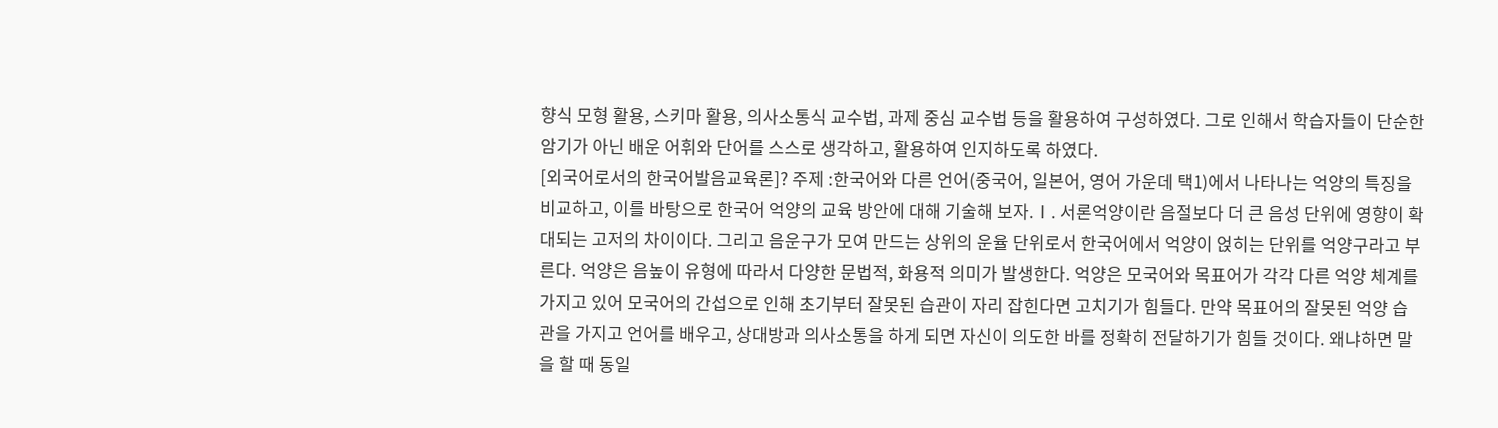향식 모형 활용, 스키마 활용, 의사소통식 교수법, 과제 중심 교수법 등을 활용하여 구성하였다. 그로 인해서 학습자들이 단순한 암기가 아닌 배운 어휘와 단어를 스스로 생각하고, 활용하여 인지하도록 하였다.
[외국어로서의 한국어발음교육론]? 주제 :한국어와 다른 언어(중국어, 일본어, 영어 가운데 택1)에서 나타나는 억양의 특징을 비교하고, 이를 바탕으로 한국어 억양의 교육 방안에 대해 기술해 보자.Ⅰ. 서론억양이란 음절보다 더 큰 음성 단위에 영향이 확대되는 고저의 차이이다. 그리고 음운구가 모여 만드는 상위의 운율 단위로서 한국어에서 억양이 얹히는 단위를 억양구라고 부른다. 억양은 음높이 유형에 따라서 다양한 문법적, 화용적 의미가 발생한다. 억양은 모국어와 목표어가 각각 다른 억양 체계를 가지고 있어 모국어의 간섭으로 인해 초기부터 잘못된 습관이 자리 잡힌다면 고치기가 힘들다. 만약 목표어의 잘못된 억양 습관을 가지고 언어를 배우고, 상대방과 의사소통을 하게 되면 자신이 의도한 바를 정확히 전달하기가 힘들 것이다. 왜냐하면 말을 할 때 동일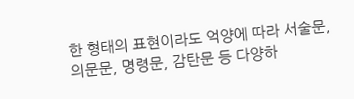한 형태의 표현이라도 억양에 따라 서술문, 의문문, 명령문, 감탄문 등 다양하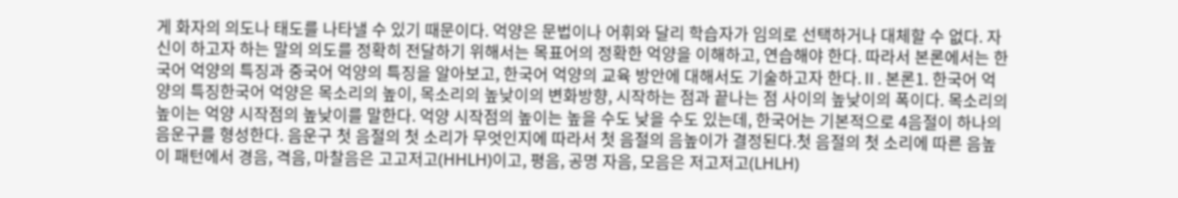게 화자의 의도나 태도를 나타낼 수 있기 때문이다. 억양은 문법이나 어휘와 달리 학습자가 임의로 선택하거나 대체할 수 없다. 자신이 하고자 하는 말의 의도를 정확히 전달하기 위해서는 목표어의 정확한 억양을 이해하고, 연습해야 한다. 따라서 본론에서는 한국어 억양의 특징과 중국어 억양의 특징을 알아보고, 한국어 억양의 교육 방안에 대해서도 기술하고자 한다.Ⅱ. 본론1. 한국어 억양의 특징한국어 억양은 목소리의 높이, 목소리의 높낮이의 변화방향, 시작하는 점과 끝나는 점 사이의 높낮이의 폭이다. 목소리의 높이는 억양 시작점의 높낮이를 말한다. 억양 시작점의 높이는 높을 수도 낮을 수도 있는데, 한국어는 기본적으로 4음절이 하나의 음운구를 형성한다. 음운구 첫 음절의 첫 소리가 무엇인지에 따라서 첫 음절의 음높이가 결정된다.첫 음절의 첫 소리에 따른 음높이 패턴에서 경음, 격음, 마찰음은 고고저고(HHLH)이고, 평음, 공명 자음, 모음은 저고저고(LHLH)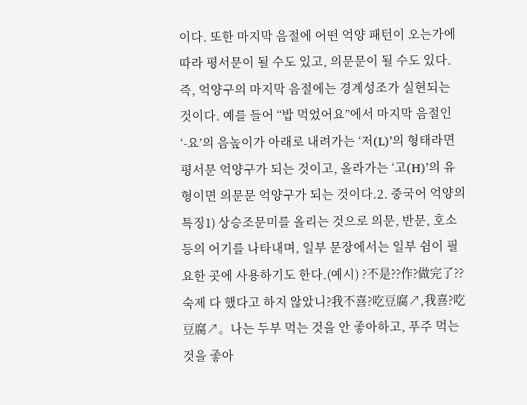이다. 또한 마지막 음절에 어떤 억양 패턴이 오는가에 따라 평서문이 될 수도 있고, 의문문이 될 수도 있다. 즉, 억양구의 마지막 음절에는 경계성조가 실현되는 것이다. 예를 들어 “밥 먹었어요”에서 마지막 음절인 ‘-요’의 음높이가 아래로 내려가는 ‘저(L)’의 형태라면 평서문 억양구가 되는 것이고, 올라가는 ‘고(H)’의 유형이면 의문문 억양구가 되는 것이다.2. 중국어 억양의 특징1) 상승조문미를 올리는 것으로 의문, 반문, 호소 등의 어기를 나타내며, 일부 문장에서는 일부 쉼이 필요한 곳에 사용하기도 한다.(예시) ?不是??作?做完了??숙제 다 했다고 하지 않았니?我不喜?吃豆腐↗,我喜?吃豆腐↗。나는 두부 먹는 것을 안 좋아하고, 푸주 먹는 것을 좋아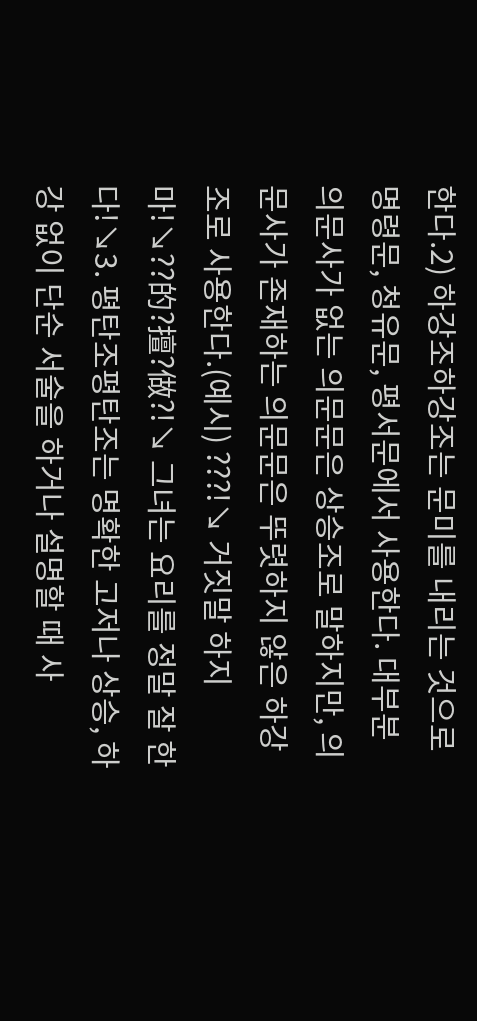한다.2) 하강조하강조는 문미를 내리는 것으로 명령문, 청유문, 평서문에서 사용한다. 대부분 의문사가 없는 의문문은 상승조로 말하지만, 의문사가 존재하는 의문문은 뚜렷하지 않은 하강조로 사용한다.(예시) ???!↘ 거짓말 하지마!↘??的?擅?做?!↘ 그녀는 요리를 정말 잘 한다!↘3. 평탄조평탄조는 명확한 고저나 상승, 하강 없이 단순 서술을 하거나 설명할 때 사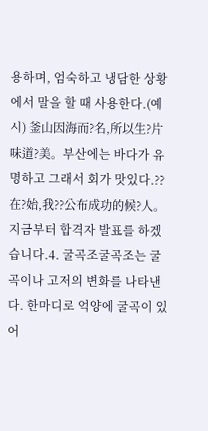용하며, 엄숙하고 냉담한 상황에서 말을 할 때 사용한다.(예시) 釜山因海而?名,所以生?片味道?美。부산에는 바다가 유명하고 그래서 회가 맛있다.??在?始,我??公布成功的候?人。지금부터 합격자 발표를 하겠습니다.4. 굴곡조굴곡조는 굴곡이나 고저의 변화를 나타낸다. 한마디로 억양에 굴곡이 있어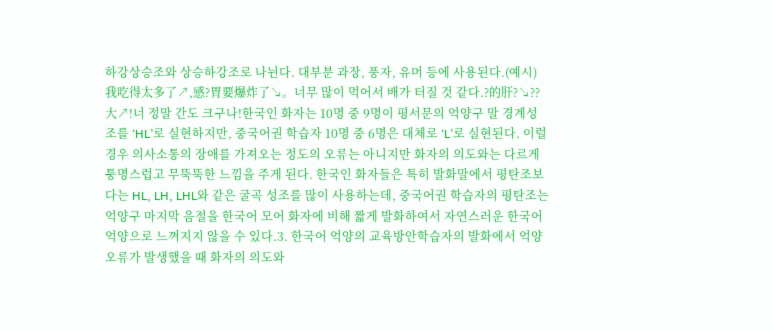하강상승조와 상승하강조로 나뉜다. 대부분 과장, 풍자, 유머 등에 사용된다.(예시) 我吃得太多了↗,感?胃要爆炸了↘。너무 많이 먹어서 배가 터질 것 같다.?的肝?↘??大↗!너 정말 간도 크구나!한국인 화자는 10명 중 9명이 평서문의 억양구 말 경계성조를 ‘HL’로 실현하지만, 중국어권 학습자 10명 중 6명은 대체로 ‘L’로 실현된다. 이럴 경우 의사소통의 장애를 가져오는 정도의 오류는 아니지만 화자의 의도와는 다르게 퉁명스럽고 무뚝뚝한 느낌을 주게 된다. 한국인 화자들은 특히 발화말에서 평탄조보다는 HL, LH, LHL와 같은 굴곡 성조를 많이 사용하는데, 중국어권 학습자의 평탄조는 억양구 마지막 음절을 한국어 모어 화자에 비해 짧게 발화하여서 자연스러운 한국어 억양으로 느껴지지 않을 수 있다.3. 한국어 억양의 교육방안학습자의 발화에서 억양 오류가 발생했을 때 화자의 의도와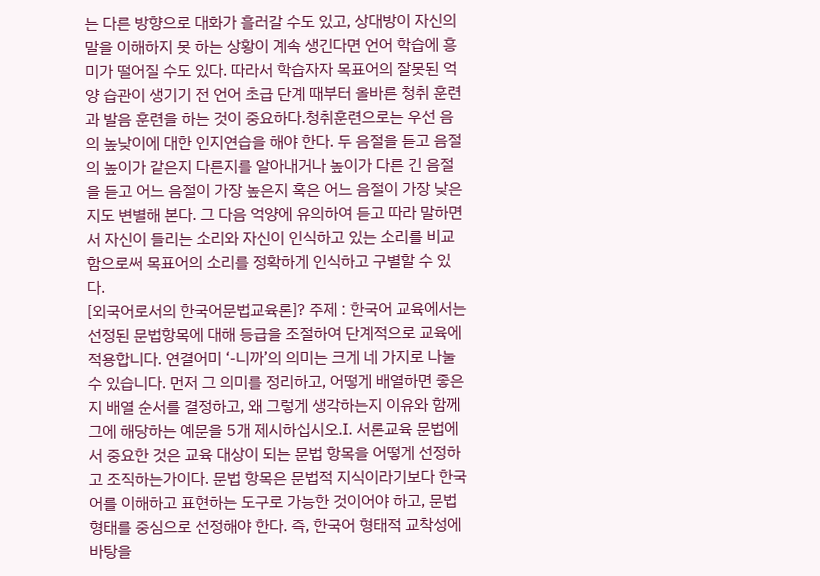는 다른 방향으로 대화가 흘러갈 수도 있고, 상대방이 자신의 말을 이해하지 못 하는 상황이 계속 생긴다면 언어 학습에 흥미가 떨어질 수도 있다. 따라서 학습자자 목표어의 잘못된 억양 습관이 생기기 전 언어 초급 단계 때부터 올바른 청취 훈련과 발음 훈련을 하는 것이 중요하다.청취훈련으로는 우선 음의 높낮이에 대한 인지연습을 해야 한다. 두 음절을 듣고 음절의 높이가 같은지 다른지를 알아내거나 높이가 다른 긴 음절을 듣고 어느 음절이 가장 높은지 혹은 어느 음절이 가장 낮은지도 변별해 본다. 그 다음 억양에 유의하여 듣고 따라 말하면서 자신이 들리는 소리와 자신이 인식하고 있는 소리를 비교함으로써 목표어의 소리를 정확하게 인식하고 구별할 수 있다.
[외국어로서의 한국어문법교육론]? 주제 : 한국어 교육에서는 선정된 문법항목에 대해 등급을 조절하여 단계적으로 교육에 적용합니다. 연결어미 ‘-니까’의 의미는 크게 네 가지로 나눌 수 있습니다. 먼저 그 의미를 정리하고, 어떻게 배열하면 좋은지 배열 순서를 결정하고, 왜 그렇게 생각하는지 이유와 함께 그에 해당하는 예문을 5개 제시하십시오.Ⅰ. 서론교육 문법에서 중요한 것은 교육 대상이 되는 문법 항목을 어떻게 선정하고 조직하는가이다. 문법 항목은 문법적 지식이라기보다 한국어를 이해하고 표현하는 도구로 가능한 것이어야 하고, 문법 형태를 중심으로 선정해야 한다. 즉, 한국어 형태적 교착성에 바탕을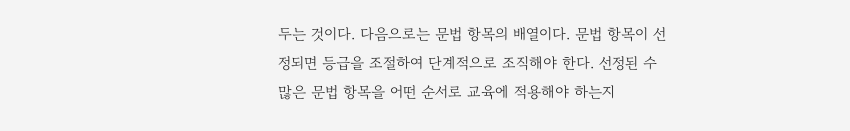두는 것이다. 다음으로는 문법 항목의 배열이다. 문법 항목이 선정되면 등급을 조절하여 단계적으로 조직해야 한다. 선정된 수많은 문법 항목을 어떤 순서로 교육에 적용해야 하는지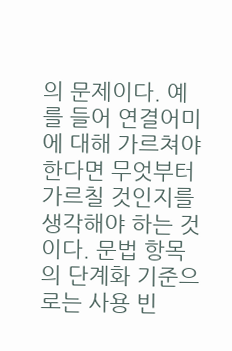의 문제이다. 예를 들어 연결어미에 대해 가르쳐야 한다면 무엇부터 가르칠 것인지를 생각해야 하는 것이다. 문법 항목의 단계화 기준으로는 사용 빈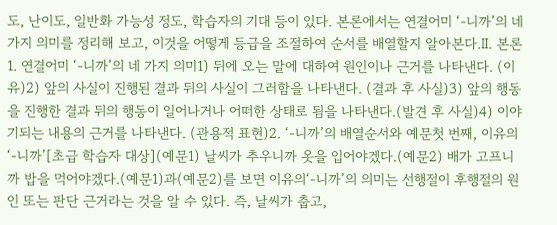도, 난이도, 일반화 가능성 정도, 학습자의 기대 등이 있다. 본론에서는 연결어미 ‘-니까’의 네 가지 의미를 정리해 보고, 이것을 어떻게 등급을 조절하여 순서를 배열할지 알아본다.Ⅱ. 본론1. 연결어미 ‘-니까’의 네 가지 의미1) 뒤에 오는 말에 대하여 원인이나 근거를 나타낸다. (이유)2) 앞의 사실이 진행된 결과 뒤의 사실이 그러함을 나타낸다. (결과 후 사실)3) 앞의 행동을 진행한 결과 뒤의 행동이 일어나거나 어떠한 상태로 됨을 나타낸다.(발견 후 사실)4) 이야기되는 내용의 근거를 나타낸다. (관용적 표현)2. ‘-니까’의 배열순서와 예문첫 번째, 이유의 ‘-니까’[초급 학습자 대상](예문1) 날씨가 추우니까 옷을 입어야겠다.(예문2) 배가 고프니까 밥을 먹어야겠다.(예문1)과(예문2)를 보면 이유의‘-니까’의 의미는 선행절이 후행절의 원인 또는 판단 근거라는 것을 알 수 있다. 즉, 날씨가 춥고,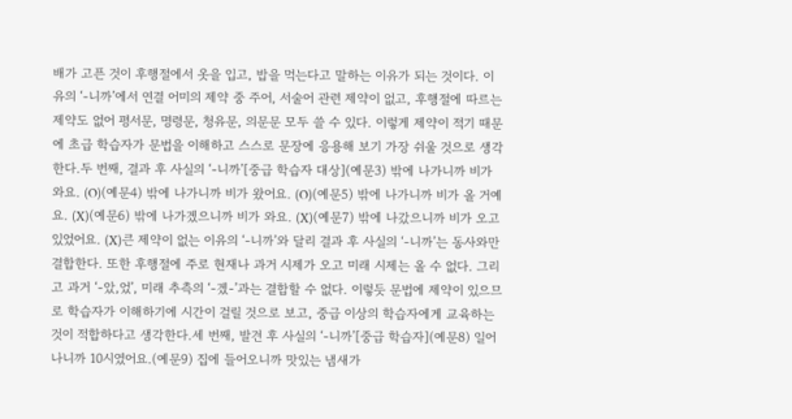배가 고픈 것이 후행절에서 옷을 입고, 밥을 먹는다고 말하는 이유가 되는 것이다. 이유의 ‘-니까’에서 연결 어미의 제약 중 주어, 서술어 관련 제약이 없고, 후행절에 따르는 제약도 없어 평서문, 명령문, 청유문, 의문문 모두 쓸 수 있다. 이렇게 제약이 적기 때문에 초급 학습자가 문법을 이해하고 스스로 문장에 응용해 보기 가장 쉬울 것으로 생각한다.두 번째, 결과 후 사실의 ‘-니까’[중급 학습자 대상](예문3) 밖에 나가니까 비가 와요. (O)(예문4) 밖에 나가니까 비가 왔어요. (O)(예문5) 밖에 나가니까 비가 올 거예요. (X)(예문6) 밖에 나가겠으니까 비가 와요. (X)(예문7) 밖에 나갔으니까 비가 오고 있었어요. (X)큰 제약이 없는 이유의 ‘-니까’와 달리 결과 후 사실의 ‘-니까’는 동사와만 결합한다. 또한 후행절에 주로 현재나 과거 시제가 오고 미래 시제는 올 수 없다. 그리고 과거 ‘-았,었’, 미래 추측의 ‘-겠-’과는 결합할 수 없다. 이렇듯 문법에 제약이 있으므로 학습자가 이해하기에 시간이 걸릴 것으로 보고, 중급 이상의 학습자에게 교육하는 것이 적합하다고 생각한다.세 번째, 발견 후 사실의 ‘-니까’[중급 학습자](예문8) 일어나니까 10시였어요.(예문9) 집에 들어오니까 맛있는 냄새가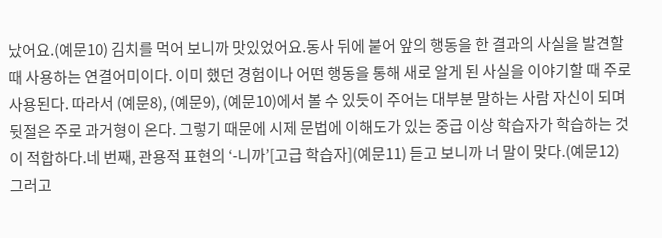났어요.(예문10) 김치를 먹어 보니까 맛있었어요.동사 뒤에 붙어 앞의 행동을 한 결과의 사실을 발견할 때 사용하는 연결어미이다. 이미 했던 경험이나 어떤 행동을 통해 새로 알게 된 사실을 이야기할 때 주로 사용된다. 따라서 (예문8), (예문9), (예문10)에서 볼 수 있듯이 주어는 대부분 말하는 사람 자신이 되며 뒷절은 주로 과거형이 온다. 그렇기 때문에 시제 문법에 이해도가 있는 중급 이상 학습자가 학습하는 것이 적합하다.네 번째, 관용적 표현의 ‘-니까’[고급 학습자](예문11) 듣고 보니까 너 말이 맞다.(예문12) 그러고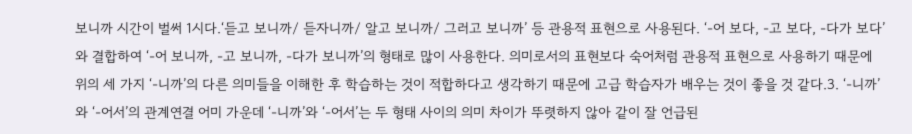보니까 시간이 벌써 1시다.‘듣고 보니까/ 듣자니까/ 알고 보니까/ 그러고 보니까’ 등 관용적 표현으로 사용된다. ‘-어 보다, -고 보다, -다가 보다’와 결합하여 ‘-어 보니까, -고 보니까, -다가 보니까’의 형태로 많이 사용한다. 의미로서의 표현보다 숙어처럼 관용적 표현으로 사용하기 때문에 위의 세 가지 ‘-니까’의 다른 의미들을 이해한 후 학습하는 것이 적합하다고 생각하기 때문에 고급 학습자가 배우는 것이 좋을 것 같다.3. ‘-니까’와 ‘-어서’의 관계연결 어미 가운데 ‘-니까’와 ‘-어서’는 두 형태 사이의 의미 차이가 뚜렷하지 않아 같이 잘 언급된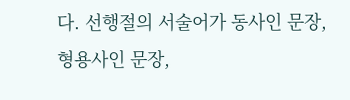다. 선행절의 서술어가 동사인 문장, 형용사인 문장,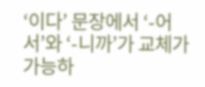‘이다’ 문장에서 ‘-어서’와 ‘-니까’가 교체가 가능하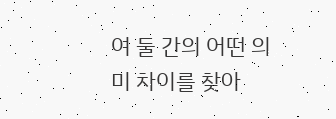여 둘 간의 어떤 의미 차이를 찾아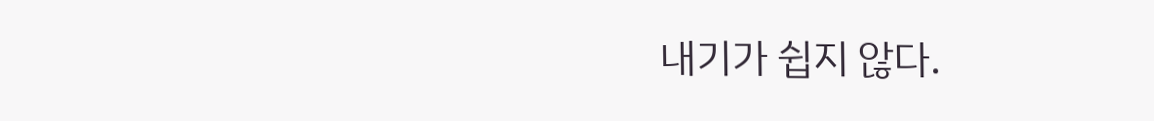내기가 쉽지 않다.